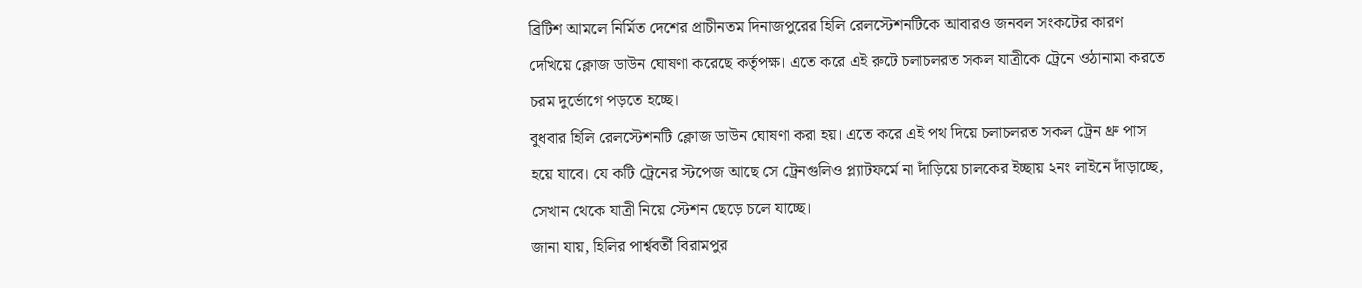ব্রিটিশ আমলে নির্মিত দেশের প্রাচীনতম দিনাজপুরের হিলি রেলস্টেশনটিকে আবারও জনবল সংকটের কারণ দেখিয়ে ক্লোজ ডাউন ঘোষণা করেছে কর্তৃপক্ষ। এতে করে এই রুটে চলাচলরত সকল যাত্রীকে ট্রেনে ওঠানামা করতে চরম দুর্ভোগে পড়তে হচ্ছে।
বুধবার হিলি রেলস্টেশনটি ক্লোজ ডাউন ঘোষণা করা হয়। এতে করে এই পথ দিয়ে চলাচলরত সকল ট্রেন থ্রু পাস হয়ে যাবে। যে কটি ট্রেনের স্টপেজ আছে সে ট্রেনগুলিও প্ল্যাটফর্মে না দাঁড়িয়ে চালকের ইচ্ছায় ২নং লাইনে দাঁড়াচ্ছে, সেখান থেকে যাত্রী নিয়ে স্টেশন ছেড়ে চলে যাচ্ছে।
জানা যায়, হিলির পার্শ্ববর্তী বিরামপুর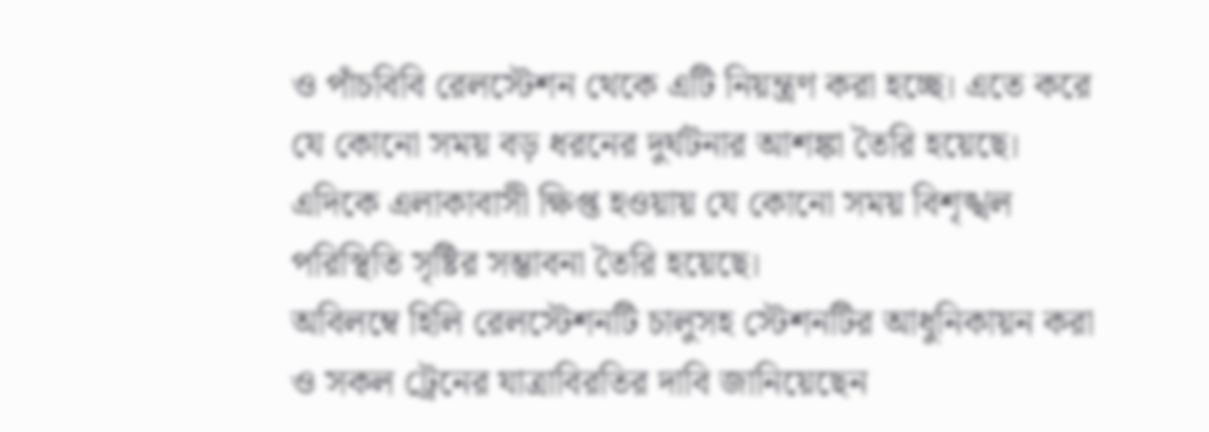ও পাঁচবিবি রেলস্টেশন থেকে এটি নিয়ন্ত্রণ করা হচ্ছে। এতে করে যে কোনো সময় বড় ধরনের দুর্ঘটনার আশঙ্কা তৈরি হয়েছে। এদিকে এলাকাবাসী ক্ষিপ্ত হওয়ায় যে কোনো সময় বিশৃঙ্খল পরিস্থিতি সৃষ্টির সম্ভাবনা তৈরি হয়েছে।
অবিলম্বে হিলি রেলস্টেশনটি চালুসহ স্টেশনটির আধুনিকায়ন করা ও সকল ট্রেনের যাত্রাবিরতির দাবি জানিয়েছেন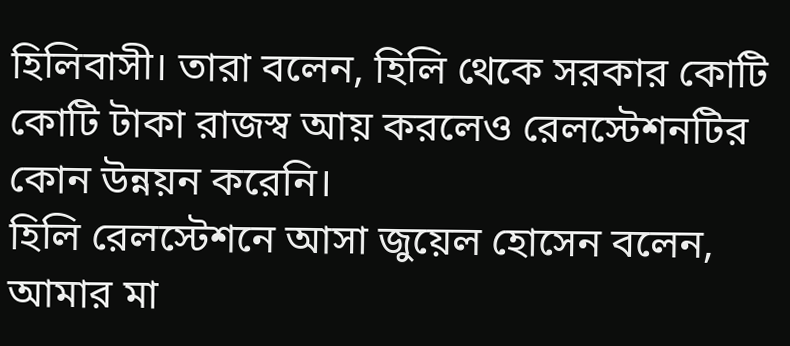হিলিবাসী। তারা বলেন, হিলি থেকে সরকার কোটি কোটি টাকা রাজস্ব আয় করলেও রেলস্টেশনটির কোন উন্নয়ন করেনি।
হিলি রেলস্টেশনে আসা জুয়েল হোসেন বলেন, আমার মা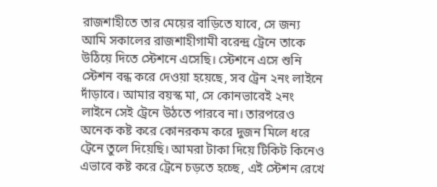রাজশাহীতে তার মেয়ের বাড়িতে যাবে, সে জন্য আমি সকালের রাজশাহীগামী বরেন্দ্র ট্রেনে তাকে উঠিয়ে দিতে স্টেশনে এসেছি। স্টেশনে এসে শুনি স্টেশন বন্ধ করে দেওয়া হয়েছে, সব ট্রেন ২নং লাইনে দাঁড়াবে। আমার বয়স্ক মা, সে কোনভাবেই ২নং লাইনে সেই ট্রেনে উঠতে পারবে না। তারপরেও অনেক কষ্ট করে কোনরকম করে দুজন মিলে ধরে ট্রেনে তুলে দিয়েছি। আমরা টাকা দিয়ে টিকিট কিনেও এভাবে কষ্ট করে ট্রেনে চড়তে হচ্ছে, এই স্টেশন রেখে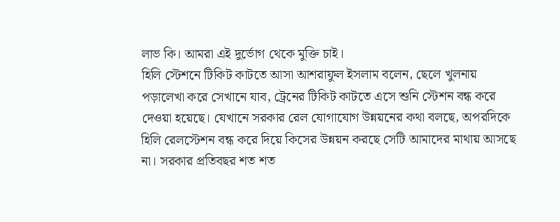লাভ কি। আমরা এই দুর্ভোগ থেকে মুক্তি চাই।
হিলি স্টেশনে টিকিট কাটতে আসা আশরাফুল ইসলাম বলেন, ছেলে খুলনায় পড়ালেখা করে সেখানে যাব, ট্রেনের টিকিট কাটতে এসে শুনি স্টেশন বন্ধ করে দেওয়া হয়েছে। যেখানে সরকার রেল যোগাযোগ উন্নয়নের কথা বলছে, অপরদিকে হিলি রেলস্টেশন বন্ধ করে দিয়ে কিসের উন্নয়ন করছে সেটি আমাদের মাথায় আসছে না। সরকার প্রতিবছর শত শত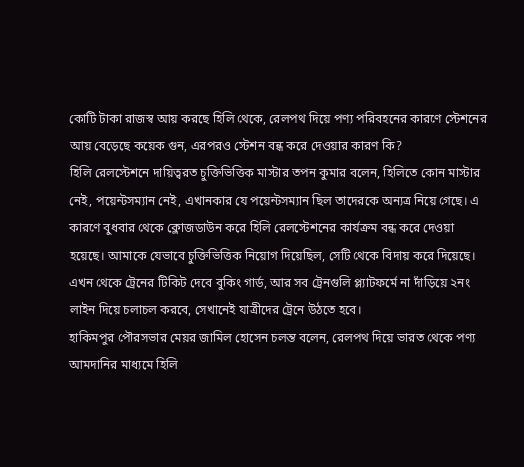কোটি টাকা রাজস্ব আয় করছে হিলি থেকে, রেলপথ দিয়ে পণ্য পরিবহনের কারণে স্টেশনের আয় বেড়েছে কয়েক গুন, এরপরও স্টেশন বন্ধ করে দেওয়ার কারণ কি?
হিলি রেলস্টেশনে দায়িত্বরত চুক্তিভিত্তিক মাস্টার তপন কুমার বলেন, হিলিতে কোন মাস্টার নেই, পয়েন্টসম্যান নেই, এখানকার যে পয়েন্টসম্যান ছিল তাদেরকে অন্যত্র নিয়ে গেছে। এ কারণে বুধবার থেকে ক্লোজডাউন করে হিলি রেলস্টেশনের কার্যক্রম বন্ধ করে দেওয়া হয়েছে। আমাকে যেভাবে চুক্তিভিত্তিক নিয়োগ দিয়েছিল, সেটি থেকে বিদায় করে দিয়েছে। এখন থেকে ট্রেনের টিকিট দেবে বুকিং গার্ড, আর সব ট্রেনগুলি প্ল্যাটফর্মে না দাঁড়িয়ে ২নং লাইন দিয়ে চলাচল করবে, সেখানেই যাত্রীদের ট্রেনে উঠতে হবে।
হাকিমপুর পৌরসভার মেয়র জামিল হোসেন চলন্ত বলেন, রেলপথ দিয়ে ভারত থেকে পণ্য আমদানির মাধ্যমে হিলি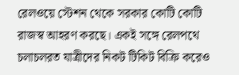রেলওয়ে স্টেশন থেকে সরকার কোটি কোটি রাজস্ব আহরণ করছে। একই সঙ্গে রেলপথে চলাচলরত যাত্রীদের নিকট টিকিট বিক্রি করেও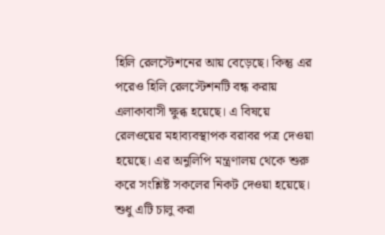হিলি রেলস্টেশনের আয় বেড়েছে। কিন্তু এর পরেও হিলি রেলস্টেশনটি বন্ধ করায় এলাকাবাসী ক্ষুব্ধ হয়েছে। এ বিষয়ে রেলওয়ের মহাব্যবস্থাপক বরাবর পত্র দেওয়া হয়েছে। এর অনুলিপি মন্ত্রণালয় থেকে শুরু করে সংশ্লিষ্ট সকলের নিকট দেওয়া হয়েছে। শুধু এটি চালু করা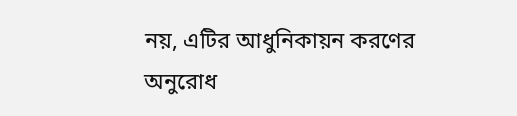নয়, এটির আধুনিকায়ন করণের অনুরোধ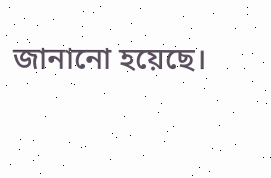জানানো হয়েছে।